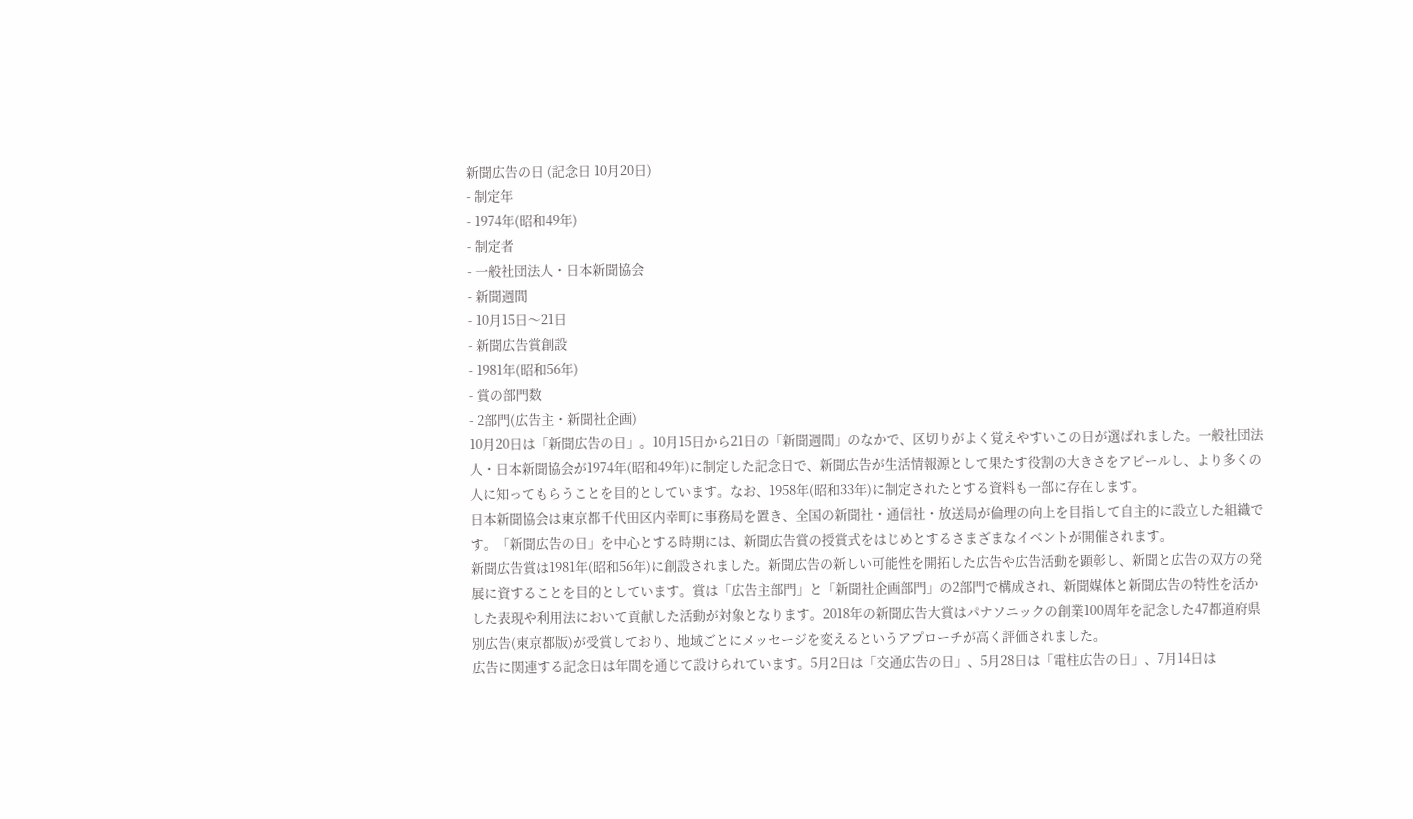新聞広告の日 (記念日 10月20日)
- 制定年
- 1974年(昭和49年)
- 制定者
- 一般社団法人・日本新聞協会
- 新聞週間
- 10月15日〜21日
- 新聞広告賞創設
- 1981年(昭和56年)
- 賞の部門数
- 2部門(広告主・新聞社企画)
10月20日は「新聞広告の日」。10月15日から21日の「新聞週間」のなかで、区切りがよく覚えやすいこの日が選ばれました。一般社団法人・日本新聞協会が1974年(昭和49年)に制定した記念日で、新聞広告が生活情報源として果たす役割の大きさをアピールし、より多くの人に知ってもらうことを目的としています。なお、1958年(昭和33年)に制定されたとする資料も一部に存在します。
日本新聞協会は東京都千代田区内幸町に事務局を置き、全国の新聞社・通信社・放送局が倫理の向上を目指して自主的に設立した組織です。「新聞広告の日」を中心とする時期には、新聞広告賞の授賞式をはじめとするさまざまなイベントが開催されます。
新聞広告賞は1981年(昭和56年)に創設されました。新聞広告の新しい可能性を開拓した広告や広告活動を顕彰し、新聞と広告の双方の発展に資することを目的としています。賞は「広告主部門」と「新聞社企画部門」の2部門で構成され、新聞媒体と新聞広告の特性を活かした表現や利用法において貢献した活動が対象となります。2018年の新聞広告大賞はパナソニックの創業100周年を記念した47都道府県別広告(東京都版)が受賞しており、地域ごとにメッセージを変えるというアプローチが高く評価されました。
広告に関連する記念日は年間を通じて設けられています。5月2日は「交通広告の日」、5月28日は「電柱広告の日」、7月14日は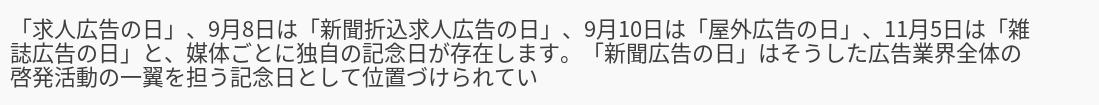「求人広告の日」、9月8日は「新聞折込求人広告の日」、9月10日は「屋外広告の日」、11月5日は「雑誌広告の日」と、媒体ごとに独自の記念日が存在します。「新聞広告の日」はそうした広告業界全体の啓発活動の一翼を担う記念日として位置づけられてい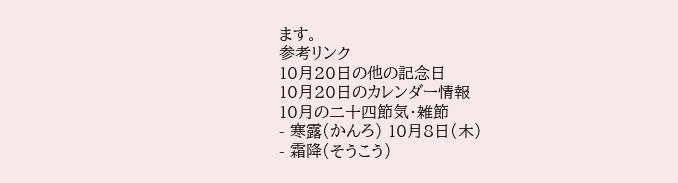ます。
参考リンク
10月20日の他の記念日
10月20日のカレンダー情報
10月の二十四節気・雑節
- 寒露(かんろ) 10月8日(木)
- 霜降(そうこう)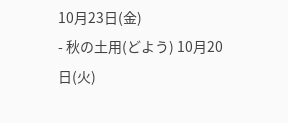10月23日(金)
- 秋の土用(どよう) 10月20日(火)